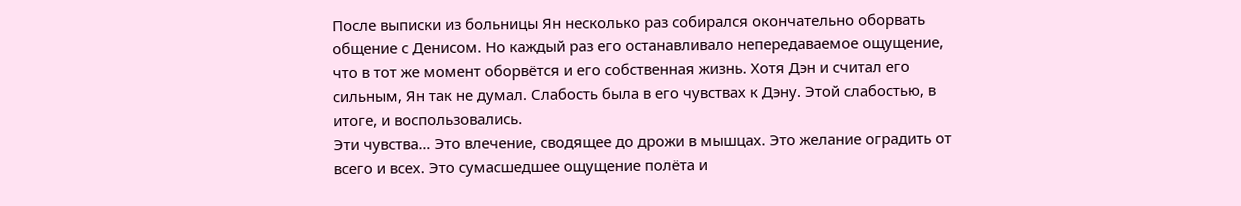После выписки из больницы Ян несколько раз собирался окончательно оборвать общение с Денисом. Но каждый раз его останавливало непередаваемое ощущение, что в тот же момент оборвётся и его собственная жизнь. Хотя Дэн и считал его сильным, Ян так не думал. Слабость была в его чувствах к Дэну. Этой слабостью, в итоге, и воспользовались.
Эти чувства… Это влечение, сводящее до дрожи в мышцах. Это желание оградить от всего и всех. Это сумасшедшее ощущение полёта и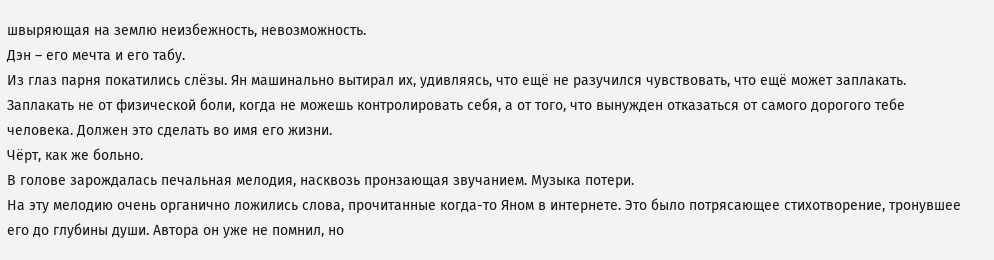швыряющая на землю неизбежность, невозможность.
Дэн – его мечта и его табу.
Из глаз парня покатились слёзы. Ян машинально вытирал их, удивляясь, что ещё не разучился чувствовать, что ещё может заплакать. Заплакать не от физической боли, когда не можешь контролировать себя, а от того, что вынужден отказаться от самого дорогого тебе человека. Должен это сделать во имя его жизни.
Чёрт, как же больно.
В голове зарождалась печальная мелодия, насквозь пронзающая звучанием. Музыка потери.
На эту мелодию очень органично ложились слова, прочитанные когда-то Яном в интернете. Это было потрясающее стихотворение, тронувшее его до глубины души. Автора он уже не помнил, но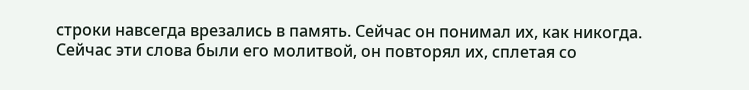строки навсегда врезались в память. Сейчас он понимал их, как никогда.
Сейчас эти слова были его молитвой, он повторял их, сплетая со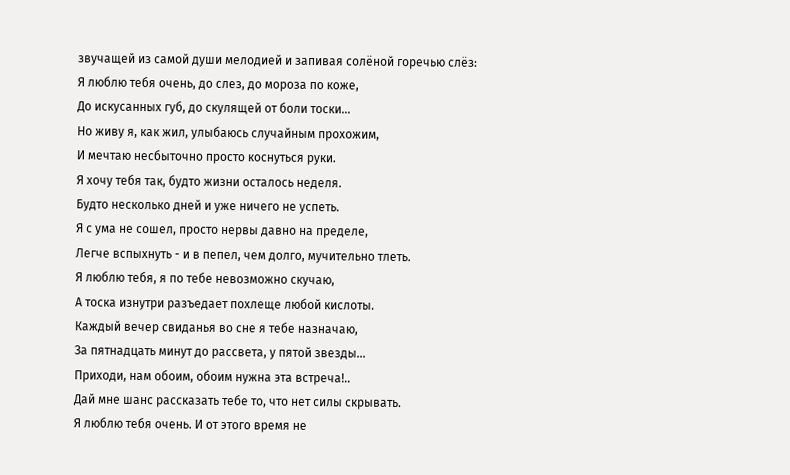звучащей из самой души мелодией и запивая солёной горечью слёз:
Я люблю тебя очень, до слез, до мороза по коже,
До искусанных губ, до скулящей от боли тоски...
Но живу я, как жил, улыбаюсь случайным прохожим,
И мечтаю несбыточно просто коснуться руки.
Я хочу тебя так, будто жизни осталось неделя.
Будто несколько дней и уже ничего не успеть.
Я с ума не сошел, просто нервы давно на пределе,
Легче вспыхнуть - и в пепел, чем долго, мучительно тлеть.
Я люблю тебя, я по тебе невозможно скучаю,
А тоска изнутри разъедает похлеще любой кислоты.
Каждый вечер свиданья во сне я тебе назначаю,
За пятнадцать минут до рассвета, у пятой звезды...
Приходи, нам обоим, обоим нужна эта встреча!..
Дай мне шанс рассказать тебе то, что нет силы скрывать.
Я люблю тебя очень. И от этого время не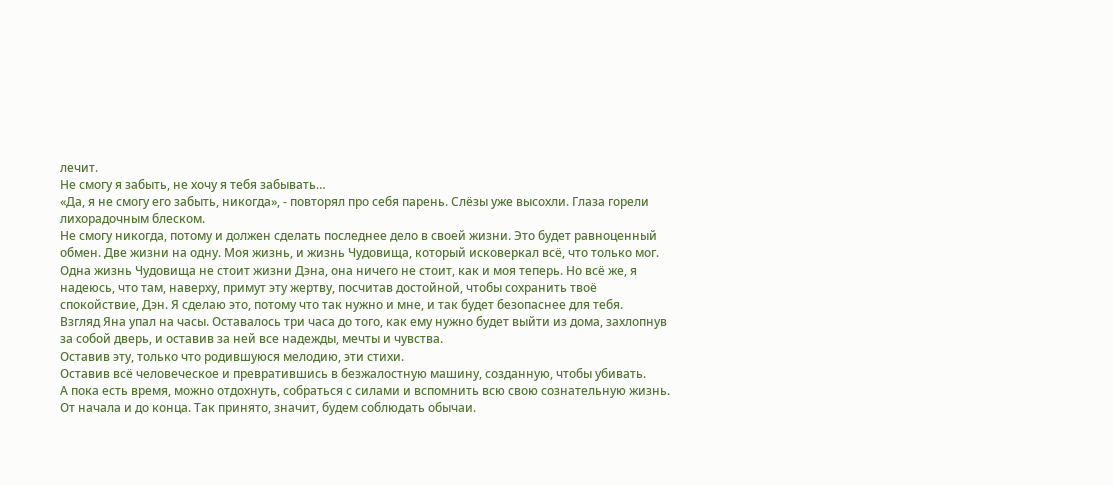лечит.
Не смогу я забыть, не хочу я тебя забывать…
«Да, я не смогу его забыть, никогда», - повторял про себя парень. Слёзы уже высохли. Глаза горели лихорадочным блеском.
Не смогу никогда, потому и должен сделать последнее дело в своей жизни. Это будет равноценный обмен. Две жизни на одну. Моя жизнь, и жизнь Чудовища, который исковеркал всё, что только мог. Одна жизнь Чудовища не стоит жизни Дэна, она ничего не стоит, как и моя теперь. Но всё же, я надеюсь, что там, наверху, примут эту жертву, посчитав достойной, чтобы сохранить твоё спокойствие, Дэн. Я сделаю это, потому что так нужно и мне, и так будет безопаснее для тебя.
Взгляд Яна упал на часы. Оставалось три часа до того, как ему нужно будет выйти из дома, захлопнув за собой дверь, и оставив за ней все надежды, мечты и чувства.
Оставив эту, только что родившуюся мелодию, эти стихи.
Оставив всё человеческое и превратившись в безжалостную машину, созданную, чтобы убивать.
А пока есть время, можно отдохнуть, собраться с силами и вспомнить всю свою сознательную жизнь. От начала и до конца. Так принято, значит, будем соблюдать обычаи.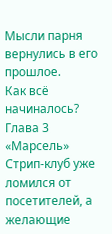Мысли парня вернулись в его прошлое.
Как всё начиналось?
Глава 3 «Марсель»
Стрип-клуб уже ломился от посетителей, а желающие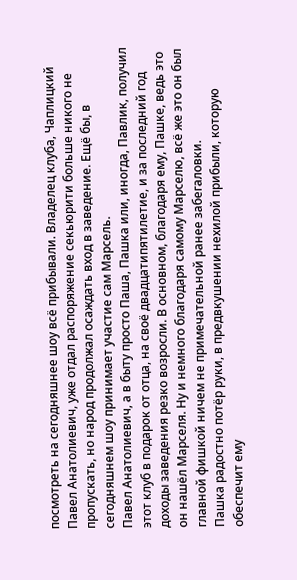посмотреть на сегодняшнее шоу всё прибывали. Владелец клуба, Чаплицкий Павел Анатолиевич, уже отдал распоряжение секьюрити больше никого не пропускать, но народ продолжал осаждать вход в заведение. Ещё бы, в сегодняшнем шоу принимает участие сам Марсель.
Павел Анатолиевич, а в быту просто Паша, Пашка или, иногда, Павлик, получил этот клуб в подарок от отца, на своё двадцатипятилетие, и за последний год доходы заведения резко возросли. В основном, благодаря ему, Пашке, ведь это он нашёл Марселя. Ну и немного благодаря самому Марселю, всё же это он был главной фишкой ничем не примечательной ранее забегаловки.
Пашка радостно потёр руки, в предвкушении нехилой прибыли, которую обеспечит ему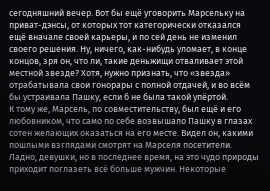сегодняшний вечер. Вот бы ещё уговорить Марсельку на приват-дэнсы, от которых тот категорически отказался ещё вначале своей карьеры, и по сей день не изменил своего решения. Ну, ничего, как-нибудь уломает, в конце концов, зря он, что ли, такие деньжищи отваливает этой местной звезде? Хотя, нужно признать, что «звезда» отрабатывала свои гонорары с полной отдачей, и во всём бы устраивала Пашку, если б не была такой упёртой.
К тому же, Марсель, по совместительству, был ещё и его любовником, что само по себе возвышало Пашку в глазах сотен желающих оказаться на его месте. Видел он, какими пошлыми взглядами смотрят на Марселя посетители. Ладно, девушки, но в последнее время, на это чудо природы приходит поглазеть всё больше мужчин. Некоторые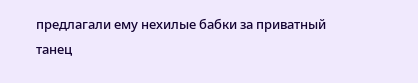предлагали ему нехилые бабки за приватный танец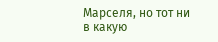Марселя, но тот ни в какую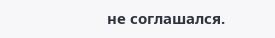не соглашался.